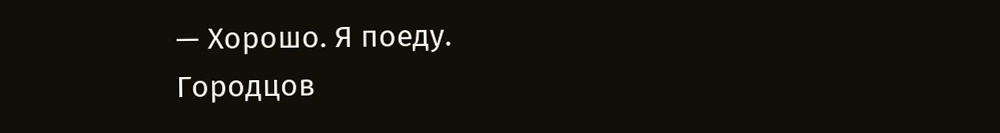— Хорошо. Я поеду.
Городцов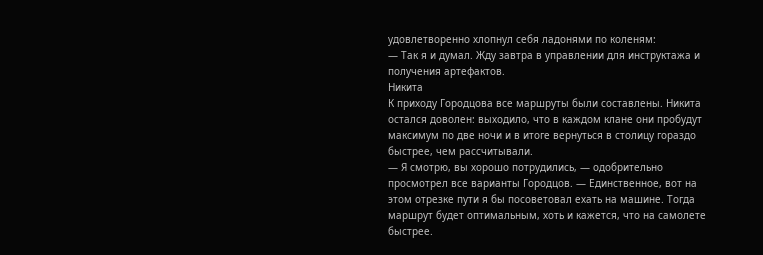удовлетворенно хлопнул себя ладонями по коленям:
— Так я и думал. Жду завтра в управлении для инструктажа и получения артефактов.
Никита
К приходу Городцова все маршруты были составлены. Никита остался доволен: выходило, что в каждом клане они пробудут максимум по две ночи и в итоге вернуться в столицу гораздо быстрее, чем рассчитывали.
— Я смотрю, вы хорошо потрудились, — одобрительно просмотрел все варианты Городцов. — Единственное, вот на этом отрезке пути я бы посоветовал ехать на машине. Тогда маршрут будет оптимальным, хоть и кажется, что на самолете быстрее.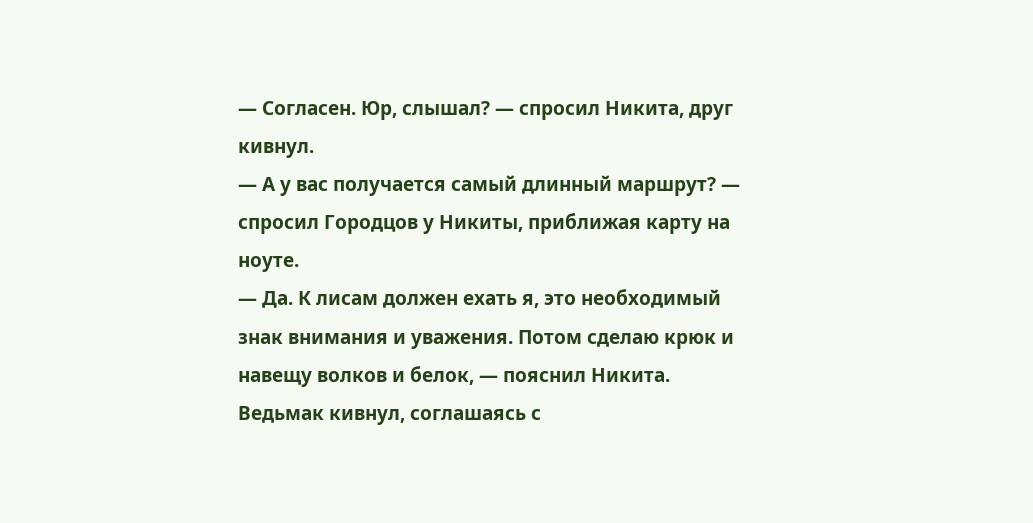— Согласен. Юр, слышал? — спросил Никита, друг кивнул.
— А у вас получается самый длинный маршрут? — спросил Городцов у Никиты, приближая карту на ноуте.
— Да. К лисам должен ехать я, это необходимый знак внимания и уважения. Потом сделаю крюк и навещу волков и белок, — пояснил Никита.
Ведьмак кивнул, соглашаясь с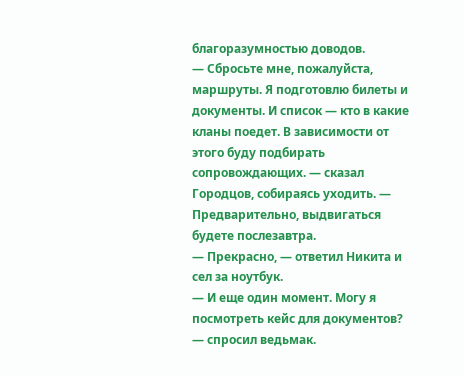благоразумностью доводов.
— Сбросьте мне, пожалуйста, маршруты. Я подготовлю билеты и документы. И список — кто в какие кланы поедет. В зависимости от этого буду подбирать сопровождающих. — сказал Городцов, собираясь уходить. — Предварительно, выдвигаться будете послезавтра.
— Прекрасно, — ответил Никита и сел за ноутбук.
— И еще один момент. Могу я посмотреть кейс для документов? — спросил ведьмак.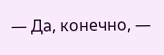— Да, конечно, —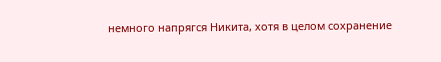немного напрягся Никита, хотя в целом сохранение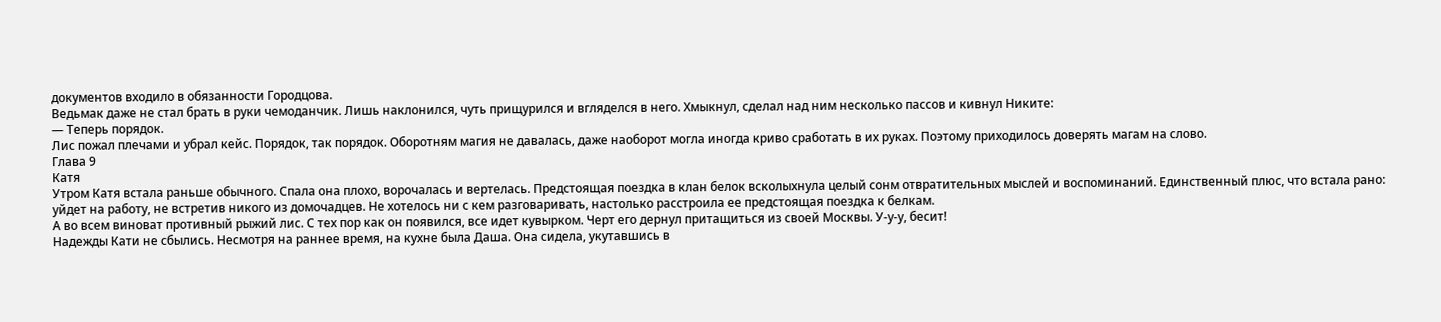документов входило в обязанности Городцова.
Ведьмак даже не стал брать в руки чемоданчик. Лишь наклонился, чуть прищурился и вгляделся в него. Хмыкнул, сделал над ним несколько пассов и кивнул Никите:
— Теперь порядок.
Лис пожал плечами и убрал кейс. Порядок, так порядок. Оборотням магия не давалась, даже наоборот могла иногда криво сработать в их руках. Поэтому приходилось доверять магам на слово.
Глава 9
Катя
Утром Катя встала раньше обычного. Спала она плохо, ворочалась и вертелась. Предстоящая поездка в клан белок всколыхнула целый сонм отвратительных мыслей и воспоминаний. Единственный плюс, что встала рано: уйдет на работу, не встретив никого из домочадцев. Не хотелось ни с кем разговаривать, настолько расстроила ее предстоящая поездка к белкам.
А во всем виноват противный рыжий лис. С тех пор как он появился, все идет кувырком. Черт его дернул притащиться из своей Москвы. У-у-у, бесит!
Надежды Кати не сбылись. Несмотря на раннее время, на кухне была Даша. Она сидела, укутавшись в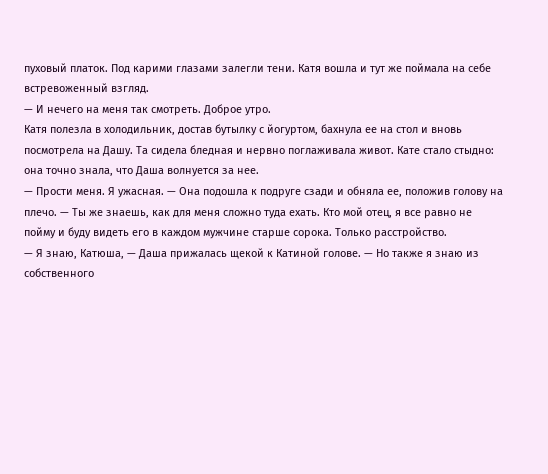пуховый платок. Под карими глазами залегли тени. Катя вошла и тут же поймала на себе встревоженный взгляд.
— И нечего на меня так смотреть. Доброе утро.
Катя полезла в холодильник, достав бутылку с йогуртом, бахнула ее на стол и вновь посмотрела на Дашу. Та сидела бледная и нервно поглаживала живот. Кате стало стыдно: она точно знала, что Даша волнуется за нее.
— Прости меня. Я ужасная. — Она подошла к подруге сзади и обняла ее, положив голову на плечо. — Ты же знаешь, как для меня сложно туда ехать. Кто мой отец, я все равно не пойму и буду видеть его в каждом мужчине старше сорока. Только расстройство.
— Я знаю, Катюша, — Даша прижалась щекой к Катиной голове. — Но также я знаю из собственного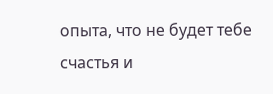опыта, что не будет тебе счастья и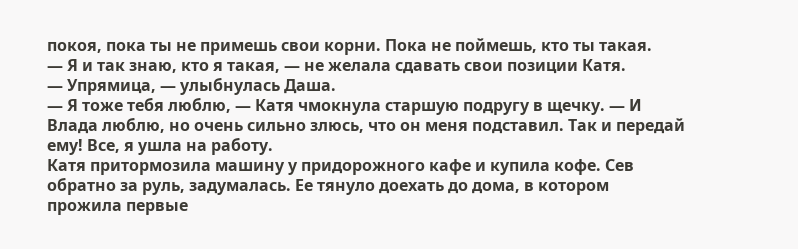покоя, пока ты не примешь свои корни. Пока не поймешь, кто ты такая.
— Я и так знаю, кто я такая, — не желала сдавать свои позиции Катя.
— Упрямица, — улыбнулась Даша.
— Я тоже тебя люблю, — Катя чмокнула старшую подругу в щечку. — И Влада люблю, но очень сильно злюсь, что он меня подставил. Так и передай ему! Все, я ушла на работу.
Катя притормозила машину у придорожного кафе и купила кофе. Сев обратно за руль, задумалась. Ее тянуло доехать до дома, в котором прожила первые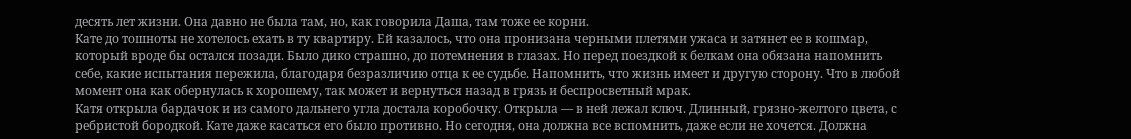десять лет жизни. Она давно не была там, но, как говорила Даша, там тоже ее корни.
Кате до тошноты не хотелось ехать в ту квартиру. Ей казалось, что она пронизана черными плетями ужаса и затянет ее в кошмар, который вроде бы остался позади. Было дико страшно, до потемнения в глазах. Но перед поездкой к белкам она обязана напомнить себе, какие испытания пережила, благодаря безразличию отца к ее судьбе. Напомнить, что жизнь имеет и другую сторону. Что в любой момент она как обернулась к хорошему, так может и вернуться назад в грязь и беспросветный мрак.
Катя открыла бардачок и из самого дальнего угла достала коробочку. Открыла — в ней лежал ключ. Длинный, грязно-желтого цвета, с ребристой бородкой. Кате даже касаться его было противно. Но сегодня, она должна все вспомнить, даже если не хочется. Должна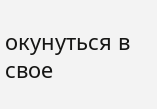окунуться в свое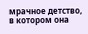мрачное детство, в котором она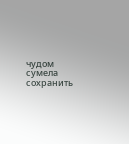чудом сумела сохранить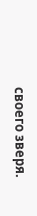своего зверя.